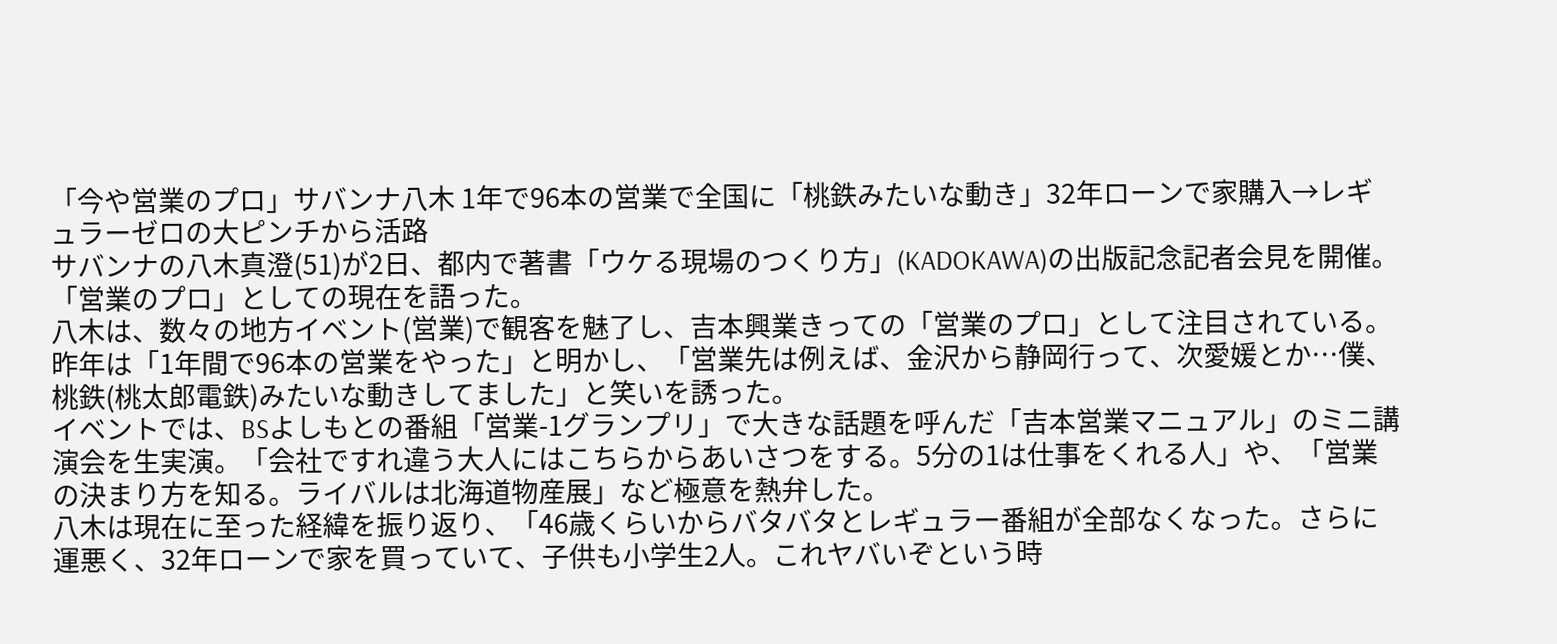「今や営業のプロ」サバンナ八木 1年で96本の営業で全国に「桃鉄みたいな動き」32年ローンで家購入→レギュラーゼロの大ピンチから活路
サバンナの八木真澄(51)が2日、都内で著書「ウケる現場のつくり方」(KADOKAWA)の出版記念記者会見を開催。「営業のプロ」としての現在を語った。
八木は、数々の地方イベント(営業)で観客を魅了し、吉本興業きっての「営業のプロ」として注目されている。昨年は「1年間で96本の営業をやった」と明かし、「営業先は例えば、金沢から静岡行って、次愛媛とか…僕、桃鉄(桃太郎電鉄)みたいな動きしてました」と笑いを誘った。
イベントでは、BSよしもとの番組「営業-1グランプリ」で大きな話題を呼んだ「吉本営業マニュアル」のミニ講演会を生実演。「会社ですれ違う大人にはこちらからあいさつをする。5分の1は仕事をくれる人」や、「営業の決まり方を知る。ライバルは北海道物産展」など極意を熱弁した。
八木は現在に至った経緯を振り返り、「46歳くらいからバタバタとレギュラー番組が全部なくなった。さらに運悪く、32年ローンで家を買っていて、子供も小学生2人。これヤバいぞという時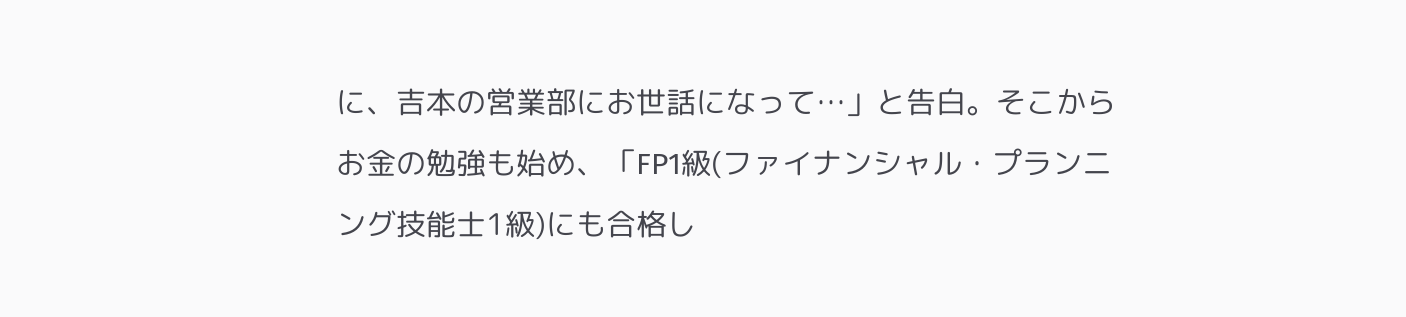に、吉本の営業部にお世話になって…」と告白。そこからお金の勉強も始め、「FP1級(ファイナンシャル・プランニング技能士1級)にも合格し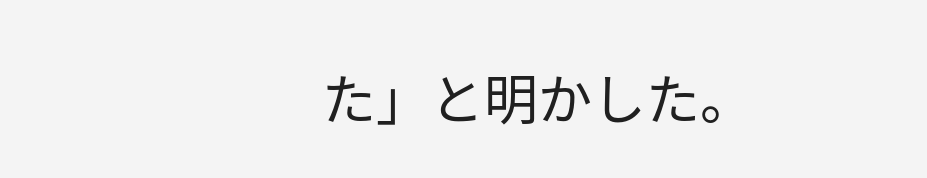た」と明かした。